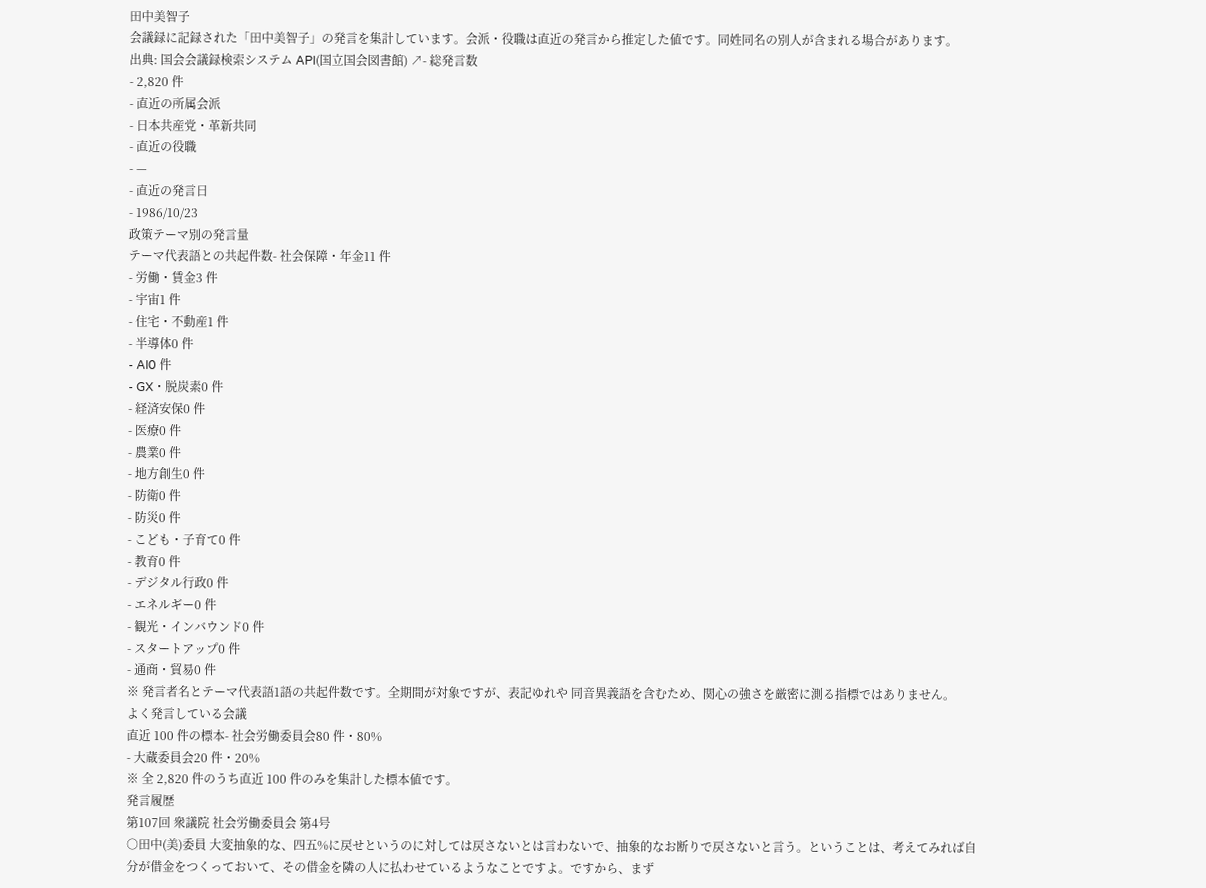田中美智子
会議録に記録された「田中美智子」の発言を集計しています。会派・役職は直近の発言から推定した値です。同姓同名の別人が含まれる場合があります。
出典: 国会会議録検索システム API(国立国会図書館) ↗- 総発言数
- 2,820 件
- 直近の所属会派
- 日本共産党・革新共同
- 直近の役職
- —
- 直近の発言日
- 1986/10/23
政策テーマ別の発言量
テーマ代表語との共起件数- 社会保障・年金11 件
- 労働・賃金3 件
- 宇宙1 件
- 住宅・不動産1 件
- 半導体0 件
- AI0 件
- GX・脱炭素0 件
- 経済安保0 件
- 医療0 件
- 農業0 件
- 地方創生0 件
- 防衛0 件
- 防災0 件
- こども・子育て0 件
- 教育0 件
- デジタル行政0 件
- エネルギー0 件
- 観光・インバウンド0 件
- スタートアップ0 件
- 通商・貿易0 件
※ 発言者名とテーマ代表語1語の共起件数です。全期間が対象ですが、表記ゆれや 同音異義語を含むため、関心の強さを厳密に測る指標ではありません。
よく発言している会議
直近 100 件の標本- 社会労働委員会80 件・80%
- 大蔵委員会20 件・20%
※ 全 2,820 件のうち直近 100 件のみを集計した標本値です。
発言履歴
第107回 衆議院 社会労働委員会 第4号
○田中(美)委員 大変抽象的な、四五%に戻せというのに対しては戻さないとは言わないで、抽象的なお断りで戻さないと言う。ということは、考えてみれば自分が借金をつくっておいて、その借金を隣の人に払わせているようなことですよ。ですから、まず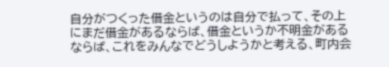自分がつくった借金というのは自分で払って、その上にまだ借金があるならば、借金というか不明金があるならば、これをみんなでどうしようかと考える、町内会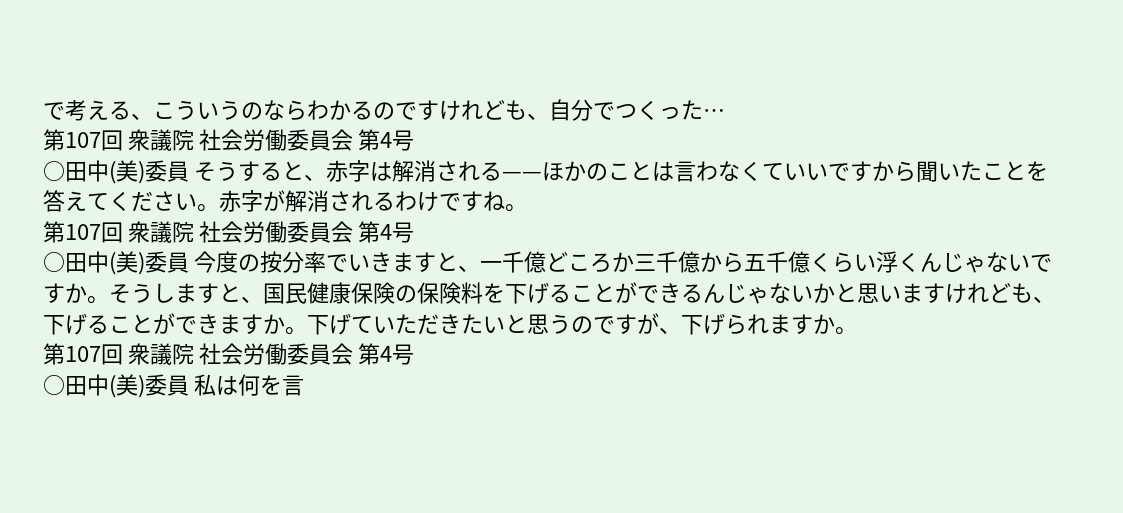で考える、こういうのならわかるのですけれども、自分でつくった…
第107回 衆議院 社会労働委員会 第4号
○田中(美)委員 そうすると、赤字は解消される——ほかのことは言わなくていいですから聞いたことを答えてください。赤字が解消されるわけですね。
第107回 衆議院 社会労働委員会 第4号
○田中(美)委員 今度の按分率でいきますと、一千億どころか三千億から五千億くらい浮くんじゃないですか。そうしますと、国民健康保険の保険料を下げることができるんじゃないかと思いますけれども、下げることができますか。下げていただきたいと思うのですが、下げられますか。
第107回 衆議院 社会労働委員会 第4号
○田中(美)委員 私は何を言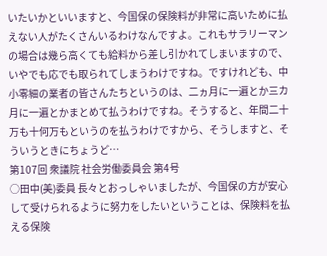いたいかといいますと、今国保の保険料が非常に高いために払えない人がたくさんいるわけなんですよ。これもサラリーマンの場合は幾ら高くても給料から差し引かれてしまいますので、いやでも応でも取られてしまうわけですね。ですけれども、中小零細の業者の皆さんたちというのは、二ヵ月に一遍とか三カ月に一遍とかまとめて払うわけですね。そうすると、年間二十万も十何万もというのを払うわけですから、そうしますと、そういうときにちょうど…
第107回 衆議院 社会労働委員会 第4号
○田中(美)委員 長々とおっしゃいましたが、今国保の方が安心して受けられるように努力をしたいということは、保険料を払える保険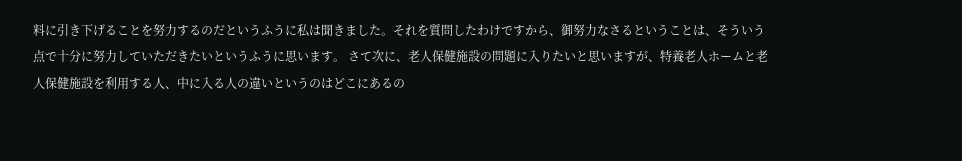料に引き下げることを努力するのだというふうに私は聞きました。それを質問したわけですから、御努力なさるということは、そういう点で十分に努力していただきたいというふうに思います。 さて次に、老人保健施設の問題に入りたいと思いますが、特養老人ホームと老人保健施設を利用する人、中に入る人の違いというのはどこにあるの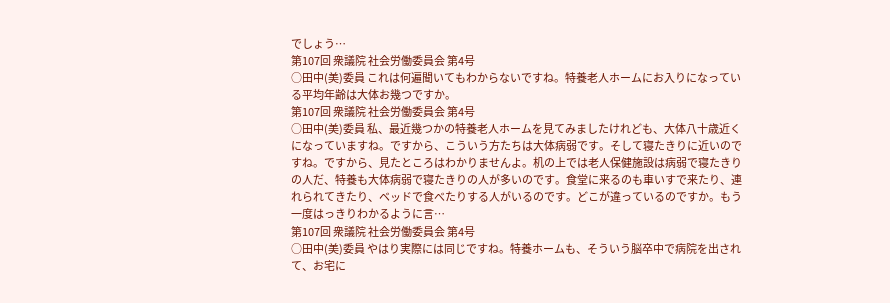でしょう…
第107回 衆議院 社会労働委員会 第4号
○田中(美)委員 これは何遍聞いてもわからないですね。特養老人ホームにお入りになっている平均年齢は大体お幾つですか。
第107回 衆議院 社会労働委員会 第4号
○田中(美)委員 私、最近幾つかの特養老人ホームを見てみましたけれども、大体八十歳近くになっていますね。ですから、こういう方たちは大体病弱です。そして寝たきりに近いのですね。ですから、見たところはわかりませんよ。机の上では老人保健施設は病弱で寝たきりの人だ、特養も大体病弱で寝たきりの人が多いのです。食堂に来るのも車いすで来たり、連れられてきたり、ベッドで食べたりする人がいるのです。どこが違っているのですか。もう一度はっきりわかるように言…
第107回 衆議院 社会労働委員会 第4号
○田中(美)委員 やはり実際には同じですね。特養ホームも、そういう脳卒中で病院を出されて、お宅に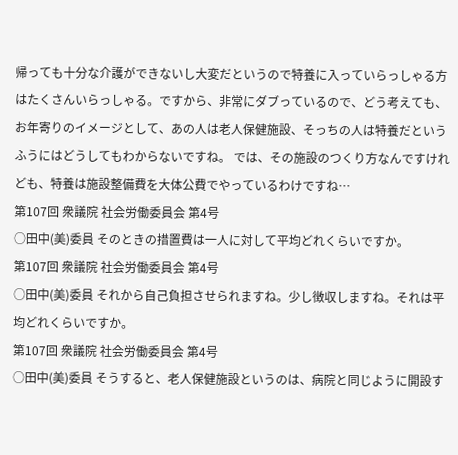帰っても十分な介護ができないし大変だというので特養に入っていらっしゃる方はたくさんいらっしゃる。ですから、非常にダブっているので、どう考えても、お年寄りのイメージとして、あの人は老人保健施設、そっちの人は特養だというふうにはどうしてもわからないですね。 では、その施設のつくり方なんですけれども、特養は施設整備費を大体公費でやっているわけですね…
第107回 衆議院 社会労働委員会 第4号
○田中(美)委員 そのときの措置費は一人に対して平均どれくらいですか。
第107回 衆議院 社会労働委員会 第4号
○田中(美)委員 それから自己負担させられますね。少し徴収しますね。それは平均どれくらいですか。
第107回 衆議院 社会労働委員会 第4号
○田中(美)委員 そうすると、老人保健施設というのは、病院と同じように開設す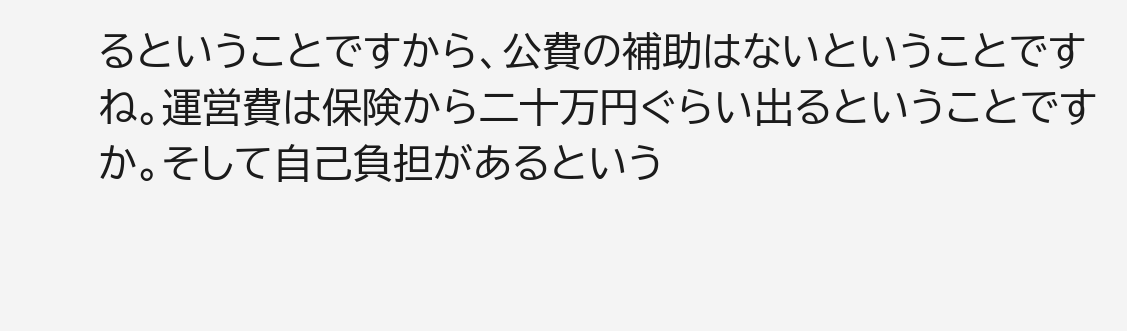るということですから、公費の補助はないということですね。運営費は保険から二十万円ぐらい出るということですか。そして自己負担があるという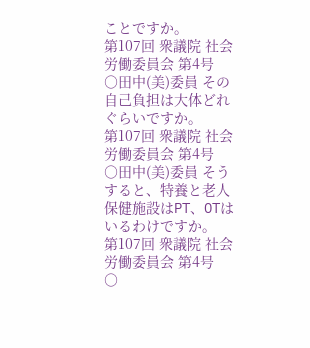ことですか。
第107回 衆議院 社会労働委員会 第4号
○田中(美)委員 その自己負担は大体どれぐらいですか。
第107回 衆議院 社会労働委員会 第4号
○田中(美)委員 そうすると、特養と老人保健施設はPT、OTはいるわけですか。
第107回 衆議院 社会労働委員会 第4号
○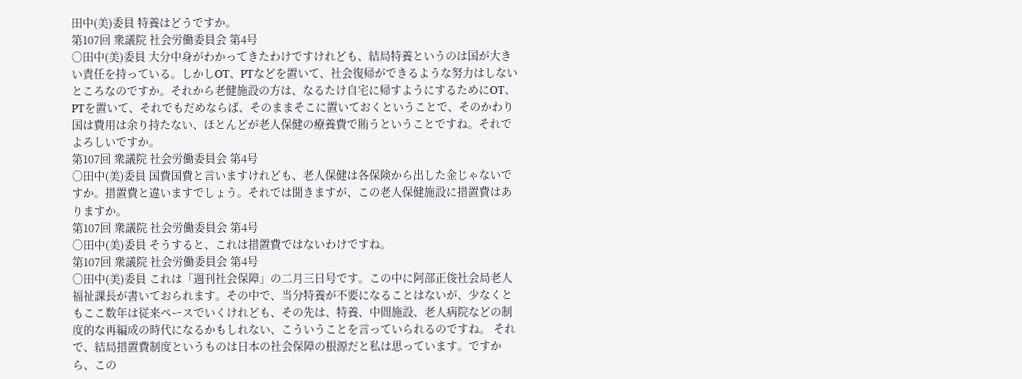田中(美)委員 特養はどうですか。
第107回 衆議院 社会労働委員会 第4号
○田中(美)委員 大分中身がわかってきたわけですけれども、結局特養というのは国が大きい責任を持っている。しかしOT、PTなどを置いて、社会復帰ができるような努力はしないところなのですか。それから老健施設の方は、なるたけ自宅に帰すようにするためにOT、PTを置いて、それでもだめならば、そのままそこに置いておくということで、そのかわり国は費用は余り持たない、ほとんどが老人保健の療養費で賄うということですね。それでよろしいですか。
第107回 衆議院 社会労働委員会 第4号
○田中(美)委員 国費国費と言いますけれども、老人保健は各保険から出した金じゃないですか。措置費と違いますでしょう。それでは聞きますが、この老人保健施設に措置費はありますか。
第107回 衆議院 社会労働委員会 第4号
○田中(美)委員 そうすると、これは措置費ではないわけですね。
第107回 衆議院 社会労働委員会 第4号
○田中(美)委員 これは「週刊社会保障」の二月三日号です。この中に阿部正俊社会局老人福祉課長が書いておられます。その中で、当分特養が不要になることはないが、少なくともここ数年は従来ペースでいくけれども、その先は、特養、中間施設、老人病院などの制度的な再編成の時代になるかもしれない、こういうことを言っていられるのですね。 それで、結局措置費制度というものは日本の社会保障の根源だと私は思っています。ですから、この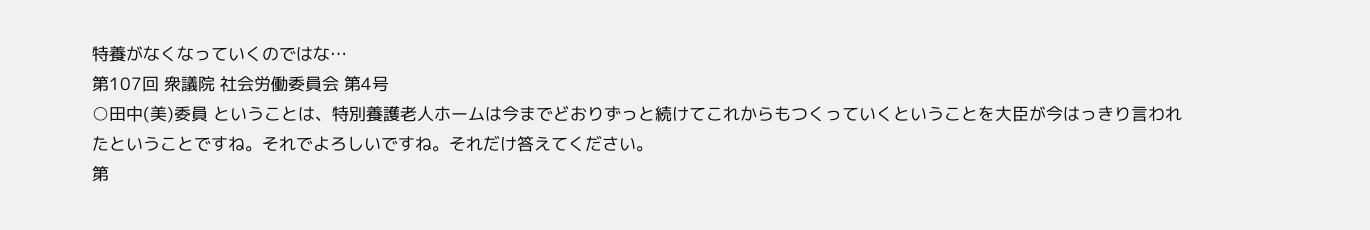特養がなくなっていくのではな…
第107回 衆議院 社会労働委員会 第4号
○田中(美)委員 ということは、特別養護老人ホームは今までどおりずっと続けてこれからもつくっていくということを大臣が今はっきり言われたということですね。それでよろしいですね。それだけ答えてください。
第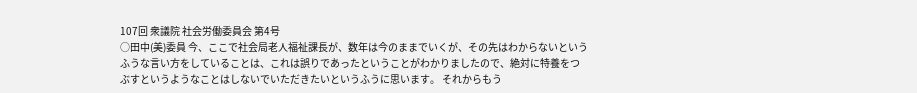107回 衆議院 社会労働委員会 第4号
○田中(美)委員 今、ここで社会局老人福祉課長が、数年は今のままでいくが、その先はわからないというふうな言い方をしていることは、これは誤りであったということがわかりましたので、絶対に特養をつぶすというようなことはしないでいただきたいというふうに思います。 それからもう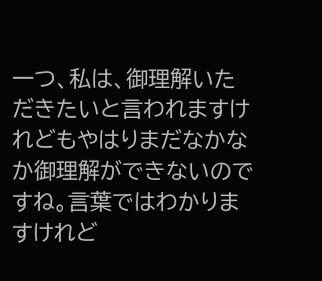一つ、私は、御理解いただきたいと言われますけれどもやはりまだなかなか御理解ができないのですね。言葉ではわかりますけれど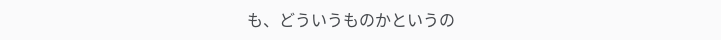も、どういうものかというの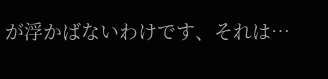が浮かばないわけです、それは…